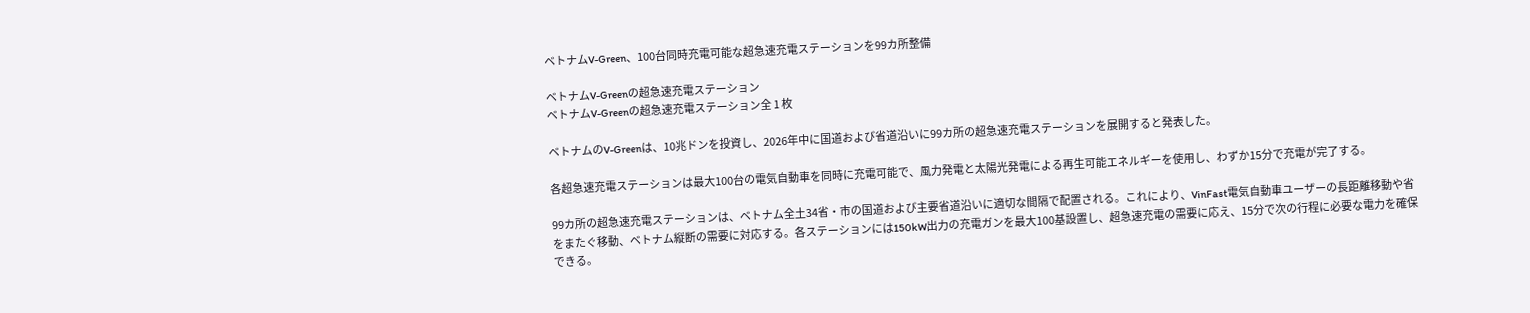ベトナムV-Green、100台同時充電可能な超急速充電ステーションを99カ所整備

ベトナムV-Greenの超急速充電ステーション
ベトナムV-Greenの超急速充電ステーション全 1 枚

ベトナムのV-Greenは、10兆ドンを投資し、2026年中に国道および省道沿いに99カ所の超急速充電ステーションを展開すると発表した。

各超急速充電ステーションは最大100台の電気自動車を同時に充電可能で、風力発電と太陽光発電による再生可能エネルギーを使用し、わずか15分で充電が完了する。

99カ所の超急速充電ステーションは、ベトナム全土34省・市の国道および主要省道沿いに適切な間隔で配置される。これにより、VinFast電気自動車ユーザーの長距離移動や省をまたぐ移動、ベトナム縦断の需要に対応する。各ステーションには150kW出力の充電ガンを最大100基設置し、超急速充電の需要に応え、15分で次の行程に必要な電力を確保できる。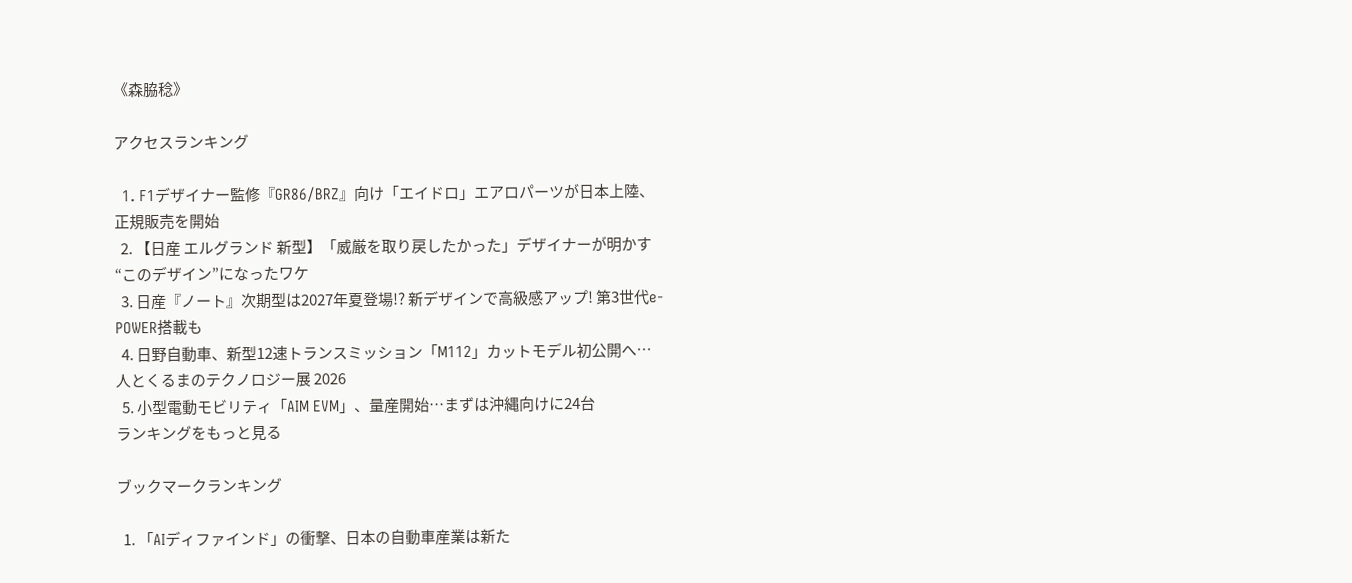《森脇稔》

アクセスランキング

  1. F1デザイナー監修『GR86/BRZ』向け「エイドロ」エアロパーツが日本上陸、正規販売を開始
  2. 【日産 エルグランド 新型】「威厳を取り戻したかった」デザイナーが明かす“このデザイン”になったワケ
  3. 日産『ノート』次期型は2027年夏登場!? 新デザインで高級感アップ! 第3世代e-POWER搭載も
  4. 日野自動車、新型12速トランスミッション「M112」カットモデル初公開へ…人とくるまのテクノロジー展 2026
  5. 小型電動モビリティ「AIM EVM」、量産開始…まずは沖縄向けに24台
ランキングをもっと見る

ブックマークランキング

  1. 「AIディファインド」の衝撃、日本の自動車産業は新た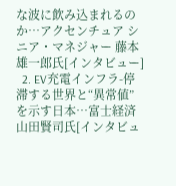な波に飲み込まれるのか…アクセンチュア シニア・マネジャー 藤本雄一郎氏[インタビュー]
  2. EV充電インフラ-停滞する世界と“異常値”を示す日本…富士経済 山田賢司氏[インタビュ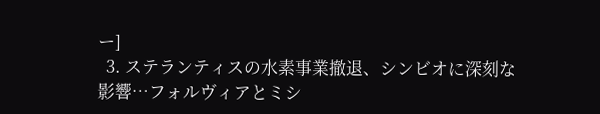ー]
  3. ステランティスの水素事業撤退、シンビオに深刻な影響…フォルヴィアとミシ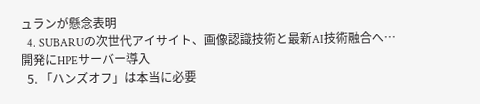ュランが懸念表明
  4. SUBARUの次世代アイサイト、画像認識技術と最新AI技術融合へ…開発にHPEサーバー導入
  5. 「ハンズオフ」は本当に必要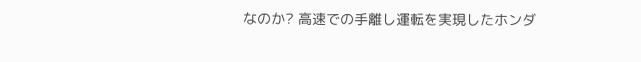なのか? 高速での手離し運転を実現したホンダ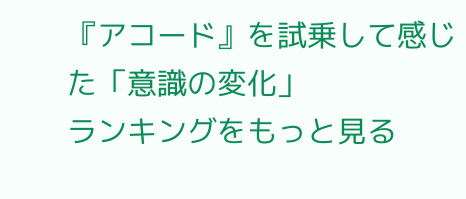『アコード』を試乗して感じた「意識の変化」
ランキングをもっと見る